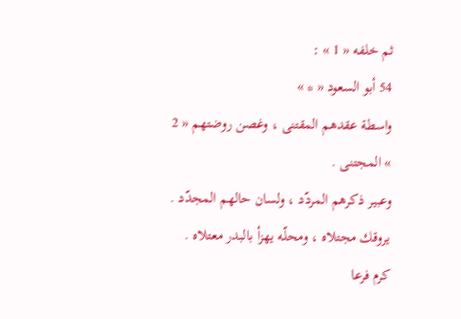ثم خلفه « 1 » :
54 أبو السعود « * »
واسطة عقدهم المقتنى ، وغصن روضتهم « 2 » المجتنى .
وعبير ذكرهم المردّد ، ولسان حالهم المجدّد .
يروقك مجتلاه ، ومحلّه يهزأ بالبدر معتلاه .
كرم فرعا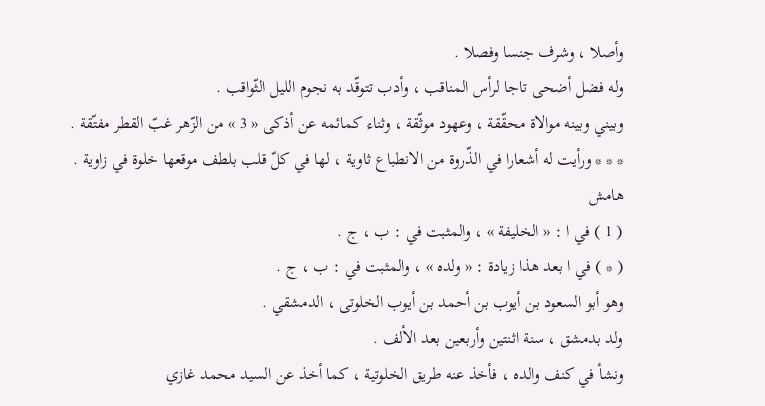وأصلا ، وشرف جنسا وفصلا .
وله فضل أضحى تاجا لرأس المناقب ، وأدب تتوقّد به نجوم الليل الثّواقب .
وبيني وبينه موالاة محقّقة ، وعهود موثّقة ، وثناء كمائمه عن أذكى « 3 » من الزّهر غبّ القطر مفتّقة .
* * * ورأيت له أشعارا في الذّروة من الانطباع ثاوية ، لها في كلّ قلب بلطف موقعها خلوة في زاوية .
هامش
( 1 ) في ا : « الخليفة » ، والمثبت في : ب ، ج .
( * ) في ا بعد هذا زيادة : « ولده » ، والمثبت في : ب ، ج .
وهو أبو السعود بن أيوب بن أحمد بن أيوب الخلوتى ، الدمشقي .
ولد بدمشق ، سنة اثنتين وأربعين بعد الألف .
ونشأ في كنف والده ، فأخذ عنه طريق الخلوتية ، كما أخذ عن السيد محمد غازي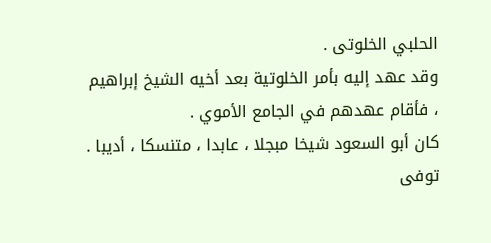الحلبي الخلوتى .
وقد عهد إليه بأمر الخلوتية بعد أخيه الشيخ إبراهيم ، فأقام عهدهم في الجامع الأموي .
كان أبو السعود شيخا مبجلا ، عابدا ، متنسكا ، أديبا .
توفى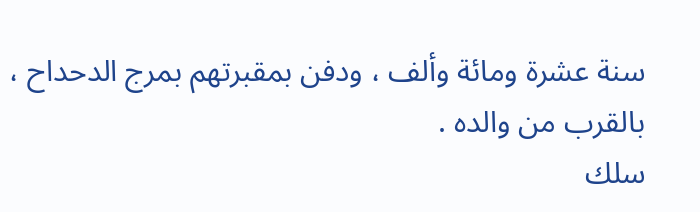سنة عشرة ومائة وألف ، ودفن بمقبرتهم بمرج الدحداح ، بالقرب من والده .
سلك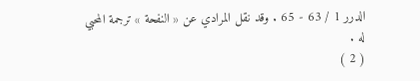الدرر 1 / 63 - 65 . وقد نقل المرادي عن « النفحة » ترجمة المحبي له .
( 2 )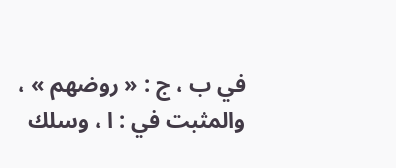في ب ، ج : « روضهم » ، والمثبت في : ا ، وسلك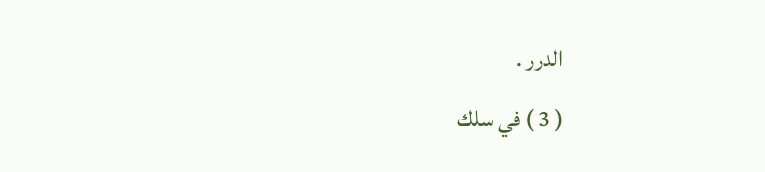الدرر .
( 3 ) في سلك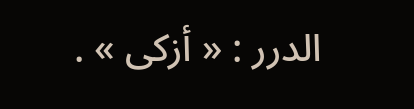الدرر : « أزكى » .